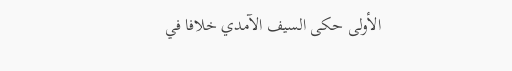الأولى حكى السيف الآمدي خلافا في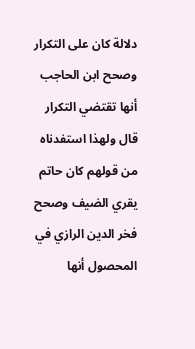دلالة كان على التكرار وصحح ابن الحاجب أنها تقتضي التكرار قال ولهذا استفدناه من قولهم كان حاتم يقري الضيف وصحح فخر الدين الرازي في المحصول أنها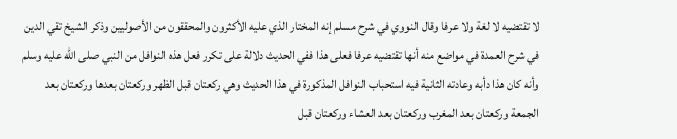لا تقتضيه لا لغة ولا عرفا وقال النووي في شرح مسلم إنه المختار الذي عليه الأكثرون والمحققون من الأصوليين وذكر الشيخ تقي الدين في شرح العمدة في مواضع منه أنها تقتضيه عرفا فعلى هذا ففي الحديث دلالة على تكرر فعل هذه النوافل من النبي صلى الله عليه وسلم وأنه كان هذا دأبه وعادته الثانية فيه استحباب النوافل المذكورة في هذا الحديث وهي ركعتان قبل الظهر وركعتان بعدها وركعتان بعد الجمعة وركعتان بعد المغرب وركعتان بعد العشاء وركعتان قبل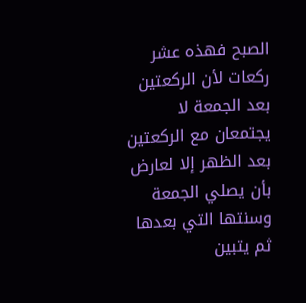الصبح فهذه عشر ركعات لأن الركعتين بعد الجمعة لا يجتمعان مع الركعتين بعد الظهر إلا لعارض بأن يصلي الجمعة وسنتها التي بعدها ثم يتبين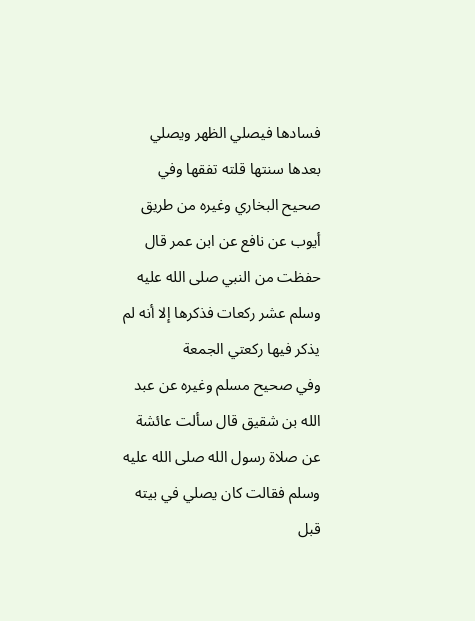فسادها فيصلي الظهر ويصلي بعدها سنتها قلته تفقها وفي صحيح البخاري وغيره من طريق أيوب عن نافع عن ابن عمر قال حفظت من النبي صلى الله عليه وسلم عشر ركعات فذكرها إلا أنه لم يذكر فيها ركعتي الجمعة
وفي صحيح مسلم وغيره عن عبد الله بن شقيق قال سألت عائشة عن صلاة رسول الله صلى الله عليه وسلم فقالت كان يصلي في بيته قبل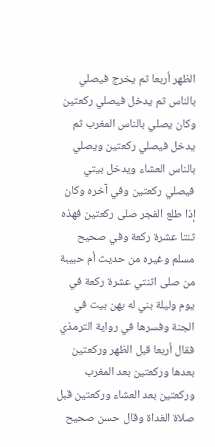الظهر أربعا ثم يخرج فيصلي بالناس ثم يدخل فيصلي ركعتين وكان يصلي بالناس المغرب ثم يدخل فيصلي ركعتين ويصلي بالناس العشاء ويدخل بيتي فيصلي ركعتين وفي آخره وكان إذا طلع الفجر صلى ركعتين فهذه ثنتا عشرة ركعة وفي صحيح مسلم وغيره من حديث أم حبيبة من صلى اثنتي عشرة ركعة في يوم وليلة بني له بهن بيت في الجنة وفسرها في رواية الترمذي فقال أربعا قبل الظهر وركعتين بعدها وركعتين بعد المغرب وركعتين بعد العشاء وركعتين قبل صلاة الغداة وقال حسن صحيح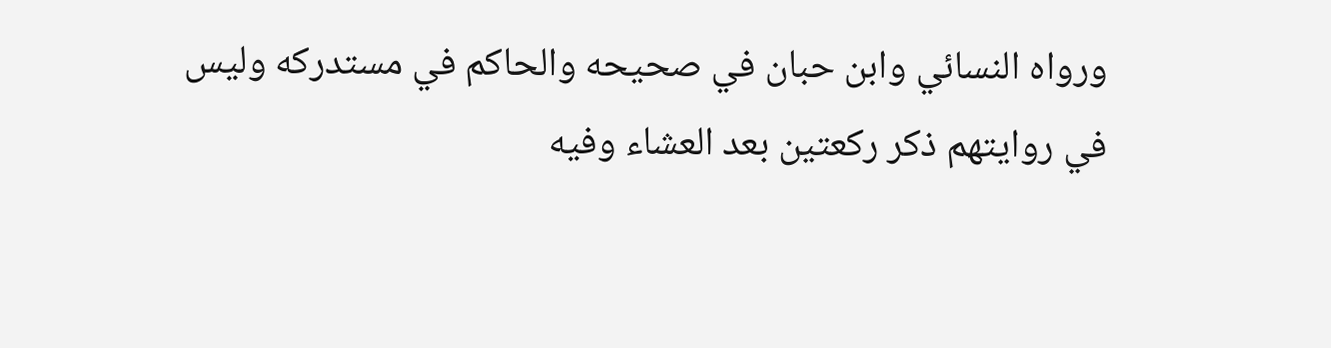ورواه النسائي وابن حبان في صحيحه والحاكم في مستدركه وليس في روايتهم ذكر ركعتين بعد العشاء وفيه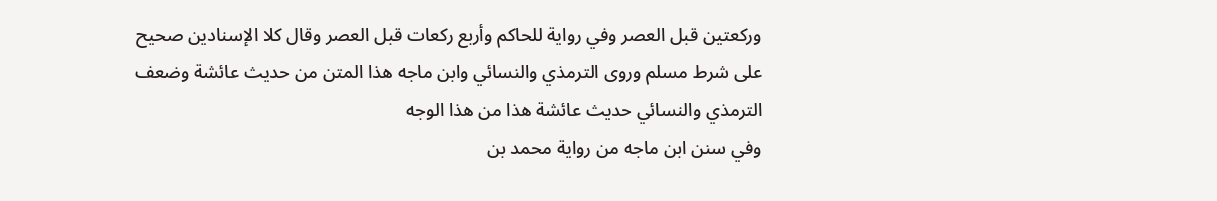وركعتين قبل العصر وفي رواية للحاكم وأربع ركعات قبل العصر وقال كلا الإسنادين صحيح على شرط مسلم وروى الترمذي والنسائي وابن ماجه هذا المتن من حديث عائشة وضعف الترمذي والنسائي حديث عائشة هذا من هذا الوجه
وفي سنن ابن ماجه من رواية محمد بن